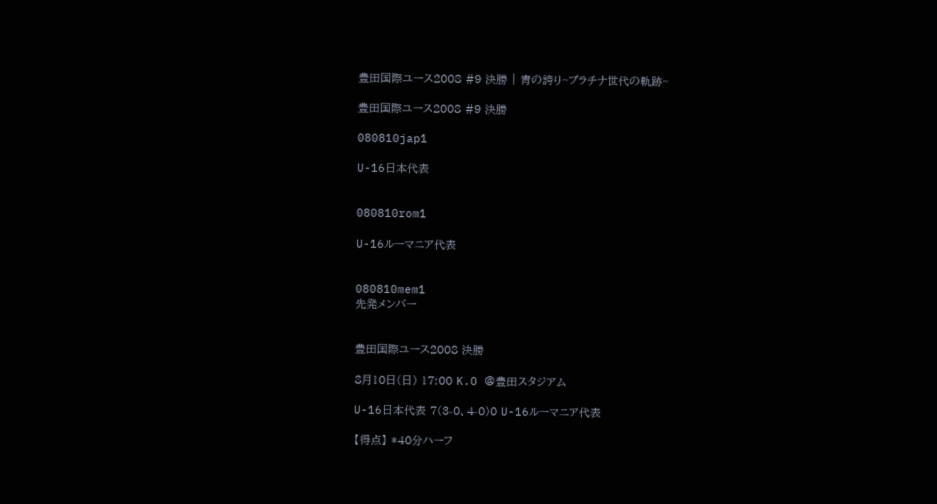豊田国際ユース2008 #9 決勝 | 青の誇り~プラチナ世代の軌跡~

豊田国際ユース2008 #9 決勝

080810jap1

U-16日本代表


080810rom1

U-16ルーマニア代表


080810mem1
先発メンバー


豊田国際ユース2008 決勝

8月10日(日) 17:00 K.O @豊田スタジアム

U-16日本代表 7(3-0、4-0)0 U-16ルーマニア代表

【得点】 *40分ハーフ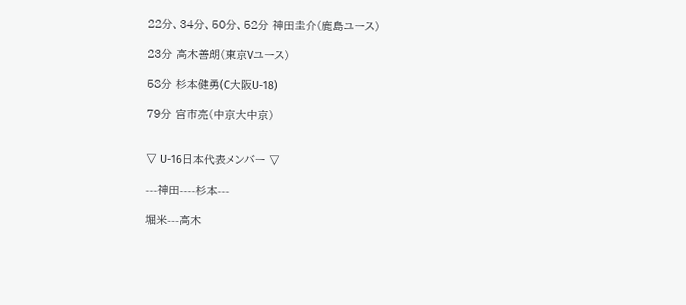22分、34分、50分、52分 神田圭介(鹿島ユース)

23分 高木善朗(東京Vユース)

58分 杉本健勇(C大阪U-18)

79分 宮市亮(中京大中京)


▽ U-16日本代表メンバー ▽

---神田----杉本---

堀米---高木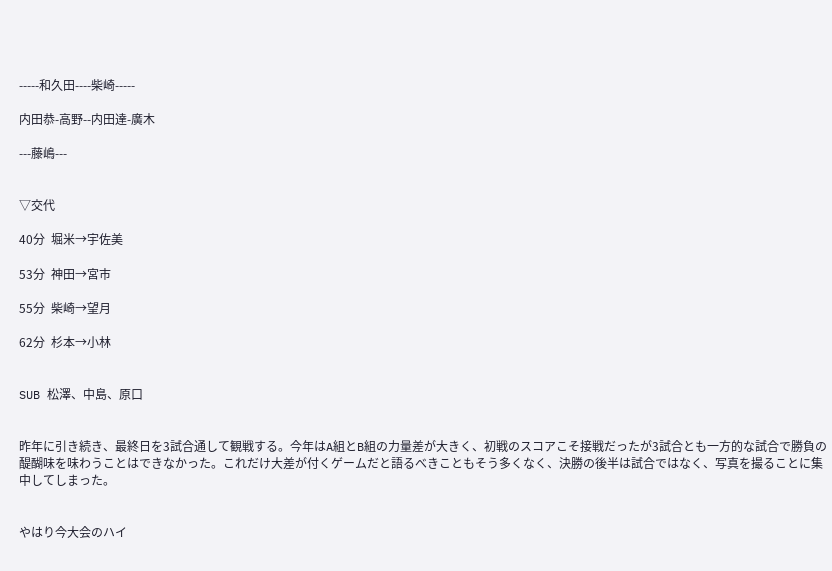-----和久田----柴崎-----

内田恭-高野--内田達-廣木

---藤嶋---


▽交代

40分  堀米→宇佐美

53分  神田→宮市

55分  柴崎→望月

62分  杉本→小林


SUB 松澤、中島、原口


昨年に引き続き、最終日を3試合通して観戦する。今年はA組とB組の力量差が大きく、初戦のスコアこそ接戦だったが3試合とも一方的な試合で勝負の醍醐味を味わうことはできなかった。これだけ大差が付くゲームだと語るべきこともそう多くなく、決勝の後半は試合ではなく、写真を撮ることに集中してしまった。


やはり今大会のハイ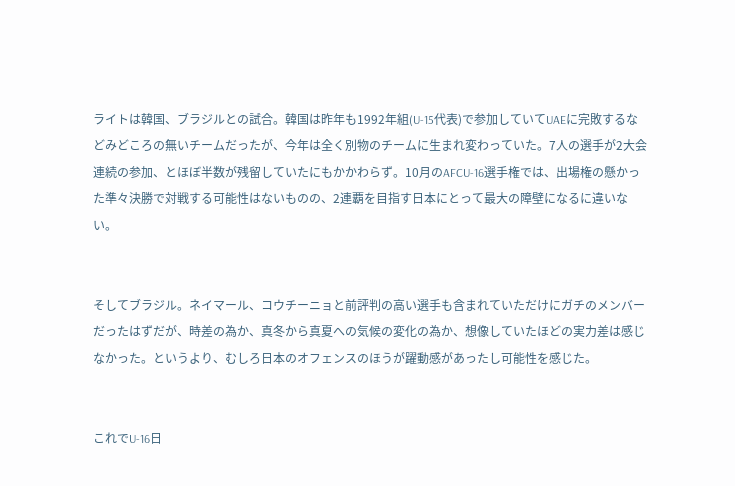ライトは韓国、ブラジルとの試合。韓国は昨年も1992年組(U-15代表)で参加していてUAEに完敗するなどみどころの無いチームだったが、今年は全く別物のチームに生まれ変わっていた。7人の選手が2大会連続の参加、とほぼ半数が残留していたにもかかわらず。10月のAFCU-16選手権では、出場権の懸かった準々決勝で対戦する可能性はないものの、2連覇を目指す日本にとって最大の障壁になるに違いない。


そしてブラジル。ネイマール、コウチーニョと前評判の高い選手も含まれていただけにガチのメンバーだったはずだが、時差の為か、真冬から真夏への気候の変化の為か、想像していたほどの実力差は感じなかった。というより、むしろ日本のオフェンスのほうが躍動感があったし可能性を感じた。


これでU-16日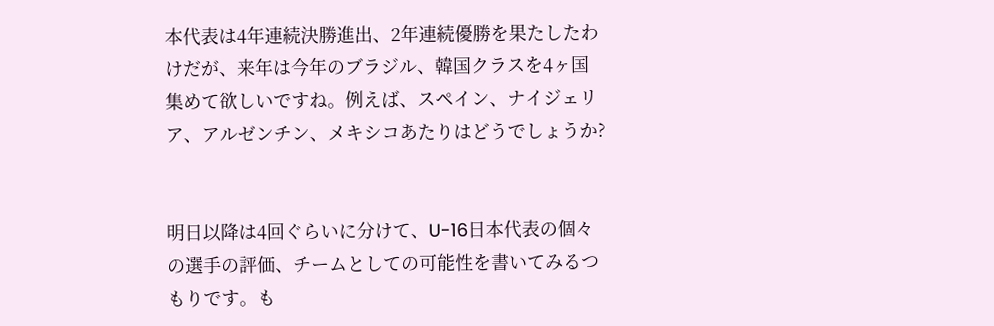本代表は4年連続決勝進出、2年連続優勝を果たしたわけだが、来年は今年のブラジル、韓国クラスを4ヶ国集めて欲しいですね。例えば、スペイン、ナイジェリア、アルゼンチン、メキシコあたりはどうでしょうか?


明日以降は4回ぐらいに分けて、U-16日本代表の個々の選手の評価、チームとしての可能性を書いてみるつもりです。も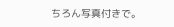ちろん写真付きで。